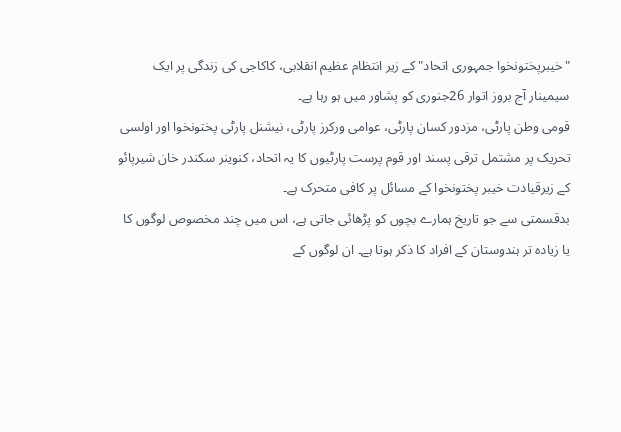"خیبرپختونخوا جمہوری اتحاد" کے زیر انتظام عظیم انقلابی، کاکاجی کی زندگی پر ایک سیمینار آج بروز اتوار 26جنوری کو پشاور میں ہو رہا ہے۔
قومی وطن پارٹی، مزدور کسان پارٹی، عوامی ورکرز پارٹی، نیشنل پارٹی پختونخوا اور اولسی تحریک پر مشتمل ترقی پسند اور قوم پرست پارٹیوں کا یہ اتحاد، کنوینر سکندر خان شیرپائو کے زیرقیادت خیبر پختونخوا کے مسائل پر کافی متحرک ہے۔
بدقسمتی سے جو تاریخ ہمارے بچوں کو پڑھائی جاتی ہے، اس میں چند مخصوص لوگوں کا یا زیادہ تر ہندوستان کے افراد کا ذکر ہوتا ہے۔ ان لوگوں کے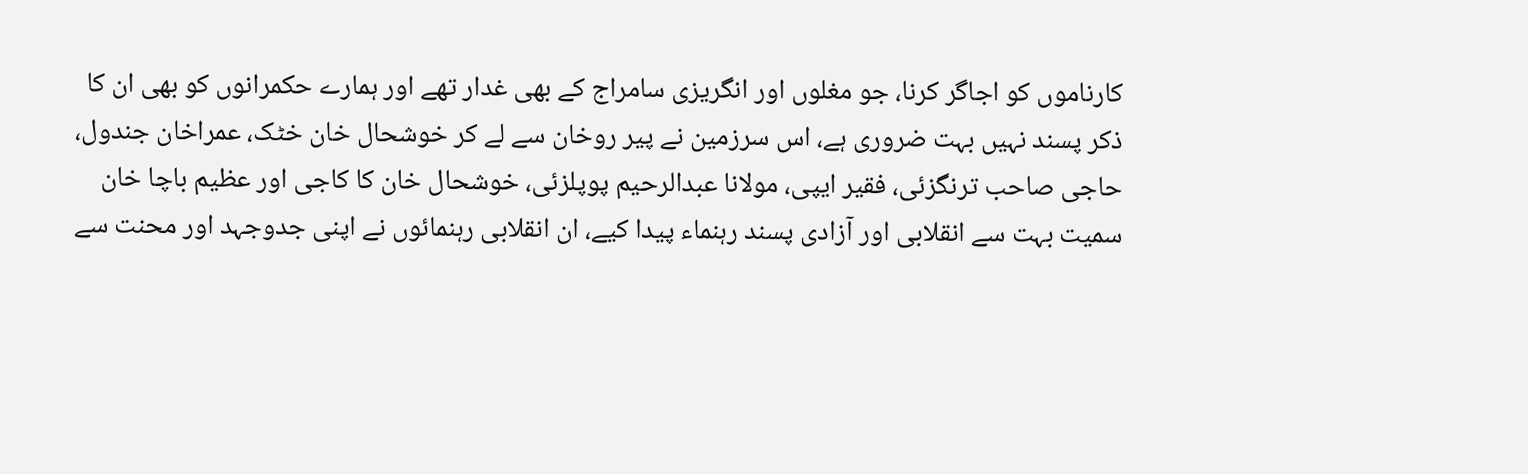کارناموں کو اجاگر کرنا، جو مغلوں اور انگریزی سامراج کے بھی غدار تھے اور ہمارے حکمرانوں کو بھی ان کا ذکر پسند نہیں بہت ضروری ہے، اس سرزمین نے پیر روخان سے لے کر خوشحال خان خٹک، عمراخان جندول، حاجی صاحب ترنگزئی، فقیر ایپی، مولانا عبدالرحیم پوپلزئی، خوشحال خان کا کاجی اور عظیم باچا خان سمیت بہت سے انقلابی اور آزادی پسند رہنماء پیدا کیے، ان انقلابی رہنمائوں نے اپنی جدوجہد اور محنت سے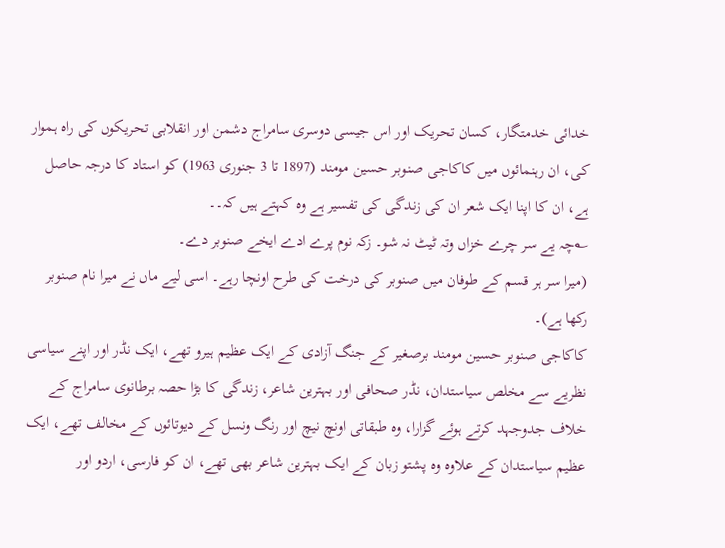خدائی خدمتگار، کسان تحریک اور اس جیسی دوسری سامراج دشمن اور انقلابی تحریکوں کی راہ ہموار کی، ان رہنمائوں میں کاکاجی صنوبر حسین مومند (1897 تا 3 جنوری 1963) کو استاد کا درجہ حاصل ہے، ان کا اپنا ایک شعر ان کی زندگی کی تفسیر ہے وہ کہتے ہیں کہ۔۔
؎چہ یے سر چرے خزاں وتہ ٹیٹ نہ شو۔ زکہ نوم پرے ادے ایخے صنوبر دے۔
(میرا سر ہر قسم کے طوفان میں صنوبر کی درخت کی طرح اونچا رہے۔ اسی لیے ماں نے میرا نام صنوبر رکھا ہے)۔
کاکاجی صنوبر حسین مومند برصغیر کے جنگ آزادی کے ایک عظیم ہیرو تھے، ایک نڈر اور اپنے سیاسی نظریے سے مخلص سیاستدان، نڈر صحافی اور بہترین شاعر، زندگی کا بڑا حصہ برطانوی سامراج کے خلاف جدوجہد کرتے ہوئے گزارا، وہ طبقاتی اونچ نیچ اور رنگ ونسل کے دیوتائوں کے مخالف تھے، ایک عظیم سیاستدان کے علاوہ وہ پشتو زبان کے ایک بہترین شاعر بھی تھے، ان کو فارسی، اردو اور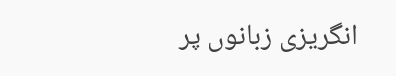انگریزی زبانوں پر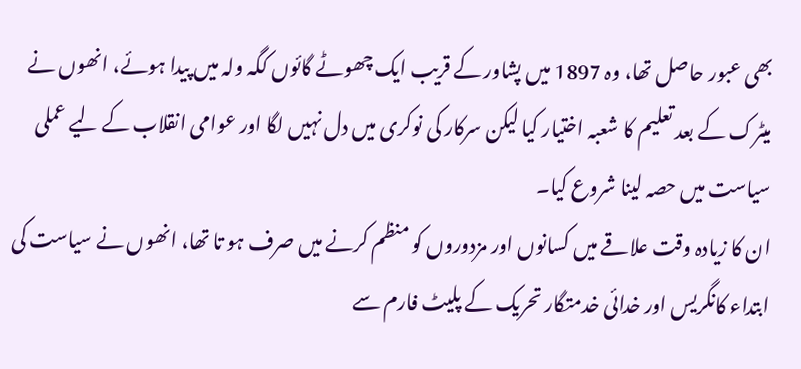بھی عبور حاصل تھا، وہ 1897 میں پشاور کے قریب ایک چھوٹے گائوں کگہ ولہ میں پیدا ہوئے، انھوں نے میٹرک کے بعد تعلیم کا شعبہ اختیار کیا لیکن سرکار کی نوکری میں دل نہیں لگا اور عوامی انقلاب کے لیے عملی سیاست میں حصہ لینا شروع کیا۔
ان کا زیادہ وقت علاقے میں کسانوں اور مزدوروں کو منظم کرنے میں صرف ہو تا تھا، انھوں نے سیاست کی ابتداء کانگریس اور خدائی خدمتگار تحریک کے پلیٹ فارم سے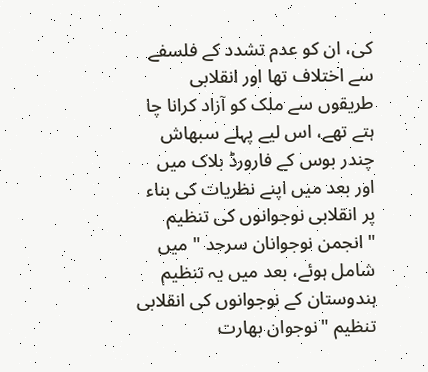کی، ان کو عدم تشدد کے فلسفے سے اختلاف تھا اور انقلابی طریقوں سے ملک کو آزاد کرانا چا ہتے تھے، اس لیے پہلے سبھاش چندر بوس کے فارورڈ بلاک میں اور بعد میں اپنے نظریات کی بناء پر انقلابی نوجوانوں کی تنظیم "انجمن نوجوانان سرحد " میں شامل ہوئے، بعد میں یہ تنظیم ہندوستان کے نوجوانوں کی انقلابی تنظیم "نوجوان بھارت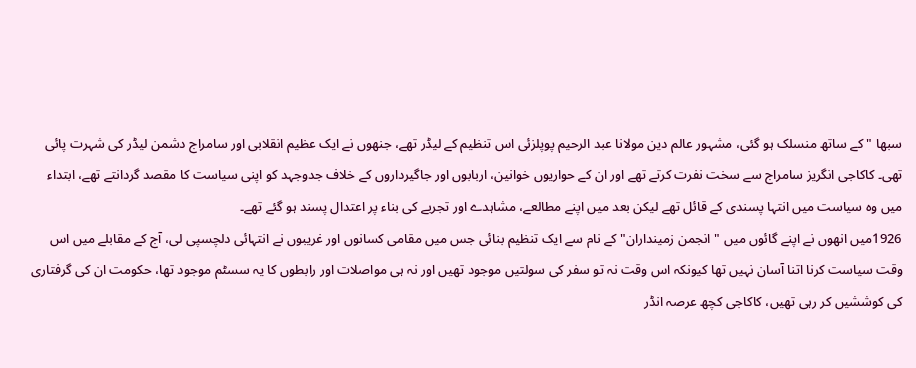سبھا " کے ساتھ منسلک ہو گئی، مشہور عالم دین مولانا عبد الرحیم پوپلزئی اس تنظیم کے لیڈر تھے، جنھوں نے ایک عظیم انقلابی اور سامراج دشمن لیڈر کی شہرت پائی تھی۔ کاکاجی انگریز سامراج سے سخت نفرت کرتے تھے اور ان کے حواریوں خوانین، اربابوں اور جاگیرداروں کے خلاف جدوجہد کو اپنی سیاست کا مقصد گردانتے تھے، ابتداء میں وہ سیاست میں انتہا پسندی کے قائل تھے لیکن بعد میں اپنے مطالعے، مشاہدے اور تجربے کی بناء پر اعتدال پسند ہو گئے تھے۔
1926میں انھوں نے اپنے گائوں میں "انجمن زمینداران" کے نام سے ایک تنظیم بنائی جس میں مقامی کسانوں اور غریبوں نے انتہائی دلچسپی لی، آج کے مقابلے میں اس وقت سیاست کرنا اتنا آسان نہیں تھا کیونکہ اس وقت نہ تو سفر کی سولتیں موجود تھیں اور نہ ہی مواصلات اور رابطوں کا یہ سسٹم موجود تھا، حکومت ان کی گرفتاری کی کوششیں کر رہی تھیں، کاکاجی کچھ عرصہ انڈر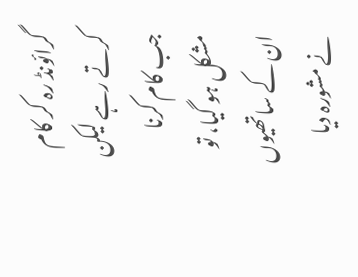گرائونڈ رہ کر کام کرتے رہے لیکن جب کام کرنا مشکل ہو گیا، تو ان کے ساتھیوں نے مشورہ دیا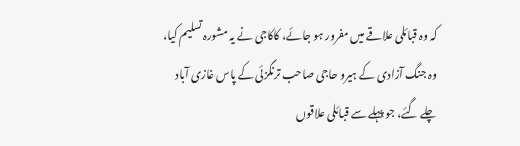کہ وہ قبائلی علاقے میں مفرور ہو جائے، کاکاجی نے یہ مشورہ تسلیم کیا، وہ جنگ آزادی کے ہیرو حاجی صاحب ترنگزئی کے پاس غازی آباد چلے گئے، جو پہلے سے قبائلی علاقوں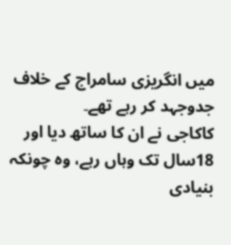میں انگریزی سامراج کے خلاف جدوجہد کر رہے تھے۔
کاکاجی نے ان کا ساتھ دیا اور 18سال تک وہاں رہے، وہ چونکہ بنیادی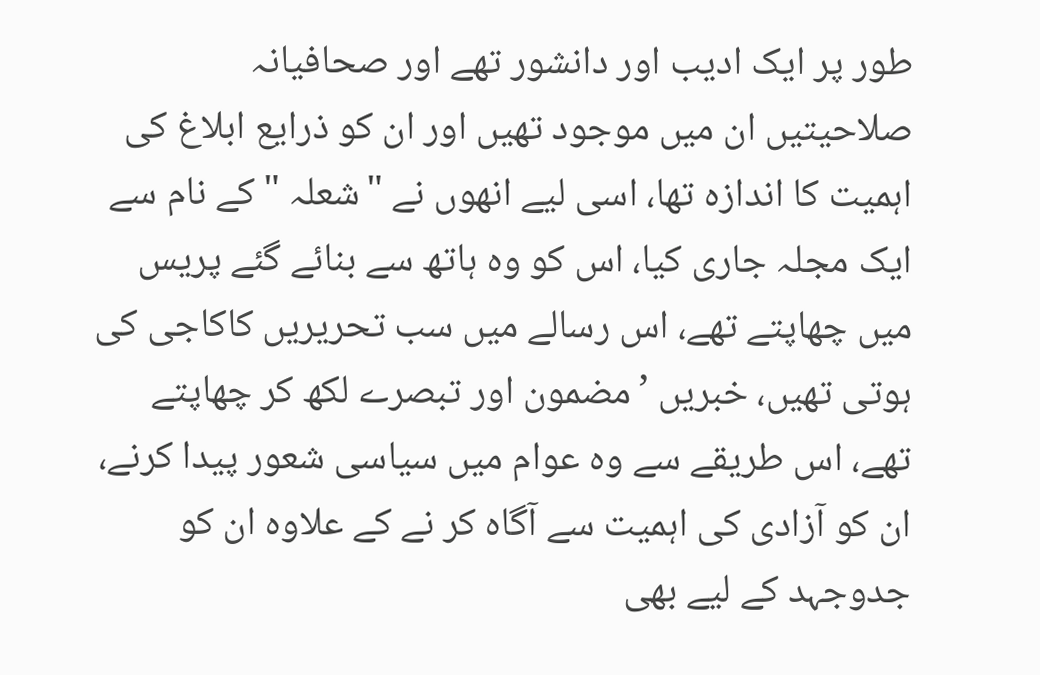طور پر ایک ادیب اور دانشور تھے اور صحافیانہ صلاحیتیں ان میں موجود تھیں اور ان کو ذرایع ابلاغ کی اہمیت کا اندازہ تھا، اسی لیے انھوں نے "شعلہ " کے نام سے ایک مجلہ جاری کیا، اس کو وہ ہاتھ سے بنائے گئے پریس میں چھاپتے تھے، اس رسالے میں سب تحریریں کاکاجی کی ہوتی تھیں، خبریں ’مضمون اور تبصرے لکھ کر چھاپتے تھے، اس طریقے سے وہ عوام میں سیاسی شعور پیدا کرنے، ان کو آزادی کی اہمیت سے آگاہ کر نے کے علاوہ ان کو جدوجہد کے لیے بھی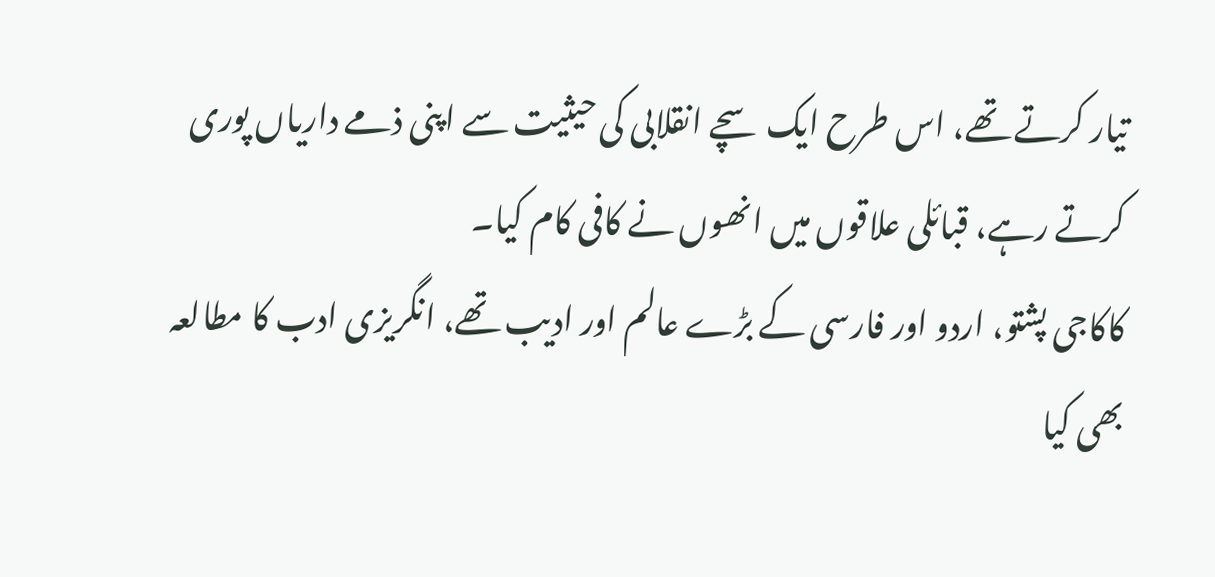تیار کرتے تھے، اس طرح ایک سچے انقلابی کی حیثیت سے اپنی ذمے داریاں پوری کرتے رہے، قبائلی علاقوں میں انھوں نے کافی کام کیا۔
کاکاجی پشتو، اردو اور فارسی کے بڑے عالم اور ادیب تھے، انگریزی ادب کا مطالعہ بھی کیا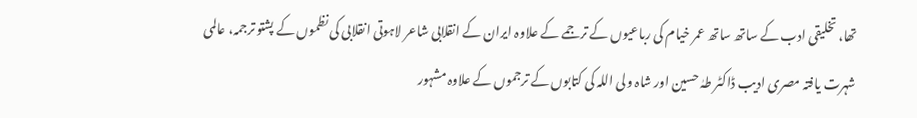تھا، تخلیقی ادب کے ساتھ ساتھ عمر خیام کی رباعیوں کے ترجمے کے علاوہ ایران کے انقلابی شاعر لاہوتی انقلابی کی نظموں کے پشتو ترجمہ، عالمی شہرت یافتہ مصری ادیب ڈاکٹر طہٰ حسین اور شاہ ولی اللہ کی کتابوں کے ترجموں کے علاوہ مشہور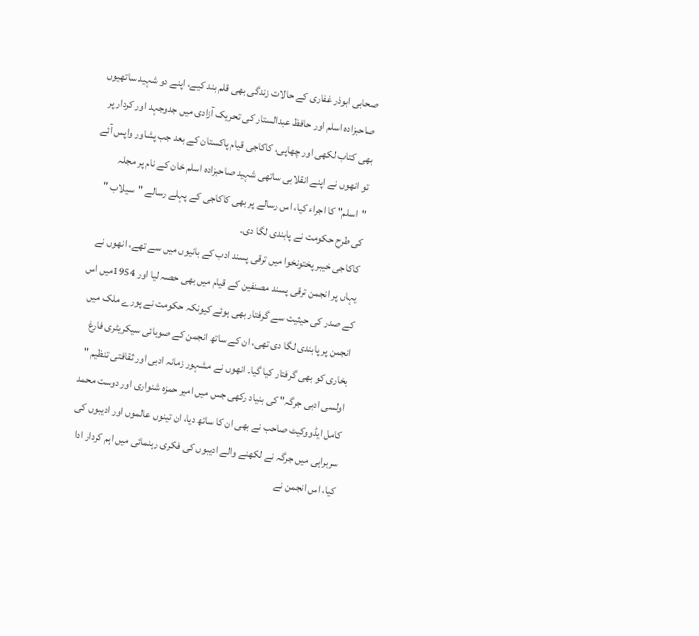صحابی ابوذر غفاری کے حالات زندگی بھی قلم بند کیے، اپنے دو شہید ساتھیوں صاحبزادہ اسلم اور حافظ عبدالستار کی تحریک آزادی میں جدوجہد اور کردار پر بھی کتاب لکھی اور چھاپی، کاکاجی قیام پاکستان کے بعد جب پشاور واپس آئے تو انھوں نے اپنے انقلابی ساتھی شہید صاحبزادہ اسلم خان کے نام پر مجلہ "اسلم" کا اجراء کیا، اس رسالے پر بھی کاکاجی کے پہلے رسالے "سیلاب " کی طرح حکومت نے پابندی لگا دی۔
کاکاجی خیبر پختونخوا میں ترقی پسند ادب کے بانیوں میں سے تھے، انھوں نے یہاں پر انجمن ترقی پسند مصنفین کے قیام میں بھی حصہ لیا اور 1954میں اس کے صدر کی حیثیت سے گرفتار بھی ہوئے کیونکہ حکومت نے پورے ملک میں انجمن پر پابندی لگا دی تھی، ان کے ساتھ انجمن کے صوبائی سیکریٹری فارغ بخاری کو بھی گرفتار کیا گیا۔ انھوں نے مشہور زمانہ ادبی اور ثقافتی تنظیم " اولسی ادبی جرگہ" کی بنیاد رکھی جس میں امیر حمزہ شنواری اور دوست محمد کامل ایڈووکیٹ صاحب نے بھی ان کا ساتھ دیا، ان تینوں عالموں اور ادیبوں کی سربراہی میں جرگہ نے لکھنے والے ادیبوں کی فکری رہنمائی میں اہم کردار ادا کیا، اس انجمن نے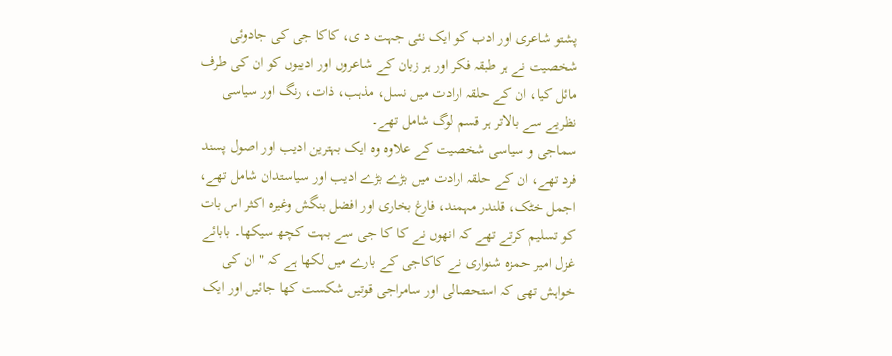پشتو شاعری اور ادب کو ایک نئی جہت د ی، کاکا جی کی جادوئی شخصیت نے ہر طبقہ فکر اور ہر زبان کے شاعروں اور ادیبوں کو ان کی طرف مائل کیا، ان کے حلقہ ارادت میں نسل، مذہب، ذات، رنگ اور سیاسی نظریے سے بالاتر ہر قسم لوگ شامل تھے۔
سماجی و سیاسی شخصیت کے علاوہ وہ ایک بہترین ادیب اور اصول پسند فرد تھے، ان کے حلقہ ارادت میں بڑے بڑے ادیب اور سیاستدان شامل تھے، اجمل خٹک، قلندر مہمند، فارغ بخاری اور افضل بنگش وغیرہ اکثر اس بات کو تسلیم کرتے تھے کہ انھوں نے کا کا جی سے بہت کچھ سیکھا۔ بابائے غزل امیر حمزہ شنواری نے کاکاجی کے بارے میں لکھا ہے کہ " ان کی خواہش تھی کہ استحصالی اور سامراجی قوتیں شکست کھا جائیں اور ایک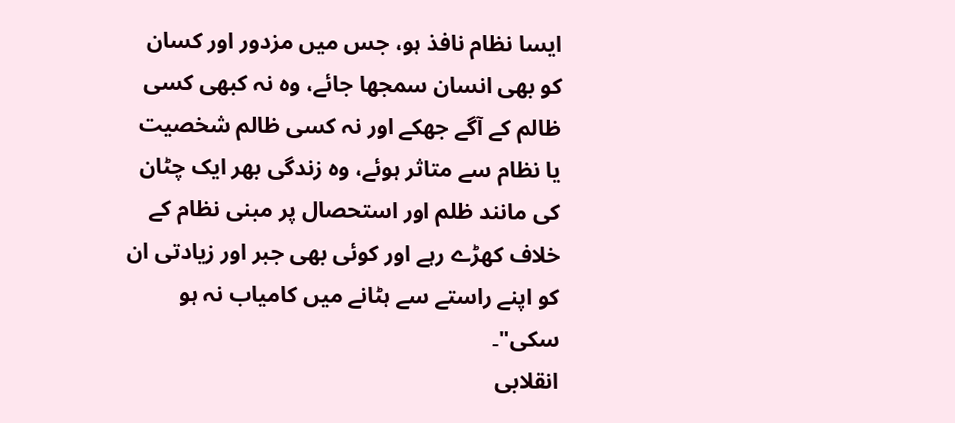ایسا نظام نافذ ہو، جس میں مزدور اور کسان کو بھی انسان سمجھا جائے، وہ نہ کبھی کسی ظالم کے آگے جھکے اور نہ کسی ظالم شخصیت یا نظام سے متاثر ہوئے، وہ زندگی بھر ایک چٹان کی مانند ظلم اور استحصال پر مبنی نظام کے خلاف کھڑے رہے اور کوئی بھی جبر اور زیادتی ان کو اپنے راستے سے ہٹانے میں کامیاب نہ ہو سکی"۔
انقلابی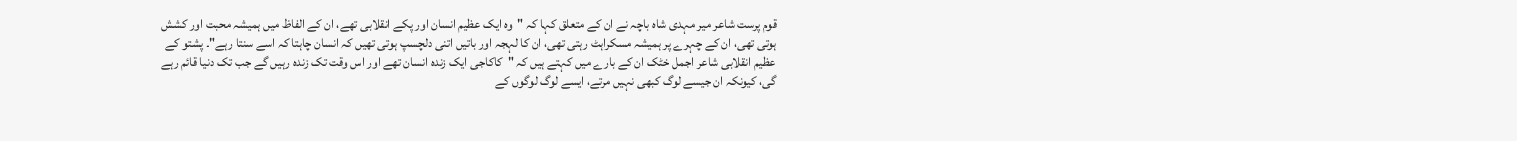قوم پرست شاعر میر مہدی شاہ باچہ نے ان کے متعلق کہا کہ "وہ ایک عظیم انسان اور پکے انقلابی تھے، ان کے الفاظ میں ہمیشہ محبت اور کشش ہوتی تھی، ان کے چہرے پر ہمیشہ مسکراہٹ رہتی تھی، ان کا لہجہ اور باتیں اتنی دلچسپ ہوتی تھیں کہ انسان چاہتا کہ اسے سنتا رہے"۔ پشتو کے عظیم انقلابی شاعر اجمل خٹک ان کے بارے میں کہتے ہیں کہ "کاکاجی ایک زندہ انسان تھے اور اس وقت تک زندہ رہیں گے جب تک دنیا قائم رہے گی، کیونکہ ان جیسے لوگ کبھی نہیں مرتے، ایسے لوگ لوگوں کے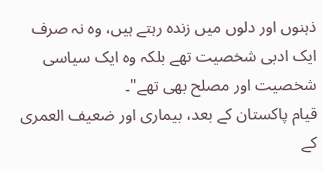ذہنوں اور دلوں میں زندہ رہتے ہیں، وہ نہ صرف ایک ادبی شخصیت تھے بلکہ وہ ایک سیاسی شخصیت اور مصلح بھی تھے"۔
قیام پاکستان کے بعد، بیماری اور ضعیف العمری کے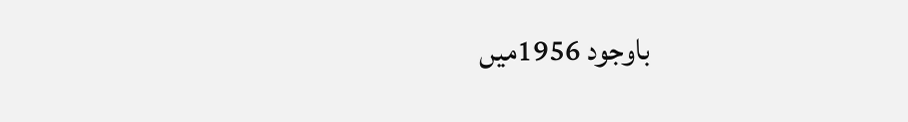باوجود 1956میں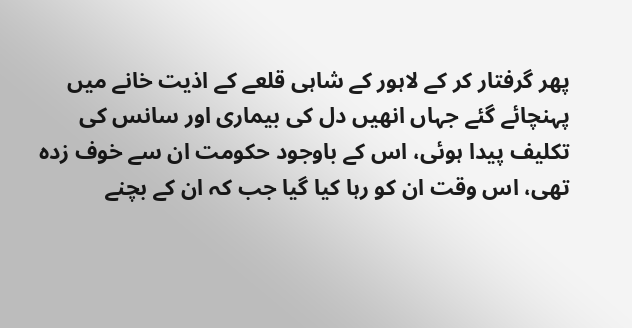پھر گرفتار کر کے لاہور کے شاہی قلعے کے اذیت خانے میں پہنچائے گئے جہاں انھیں دل کی بیماری اور سانس کی تکلیف پیدا ہوئی، اس کے باوجود حکومت ان سے خوف زدہ تھی، اس وقت ان کو رہا کیا گیا جب کہ ان کے بچنے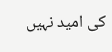کی امید نہیں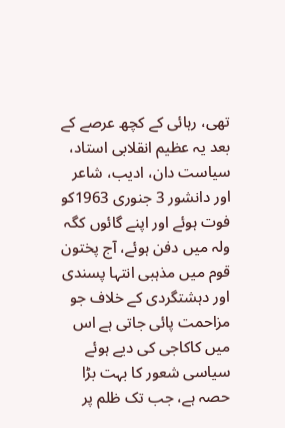تھی، رہائی کے کچھ عرصے کے بعد یہ عظیم انقلابی استاد، سیاست دان، ادیب، شاعر اور دانشور 3 جنوری 1963کو فوت ہوئے اور اپنے گائوں کگہ ولہ میں دفن ہوئے، آج پختون قوم میں مذہبی انتہا پسندی اور دہشتگردی کے خلاف جو مزاحمت پائی جاتی ہے اس میں کاکاجی کی دیے ہوئے سیاسی شعور کا بہت بڑا حصہ ہے، جب تک ظلم پر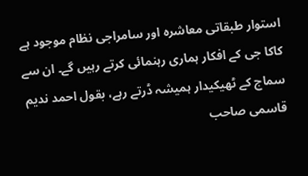استوار طبقاتی معاشرہ اور سامراجی نظام موجود ہے کاکا جی کے افکار ہماری رہنمائی کرتے رہیں گے۔ ان سے سماج کے ٹھیکیدار ہمیشہ ڈرتے رہے، بقول احمد ندیم قاسمی صاحب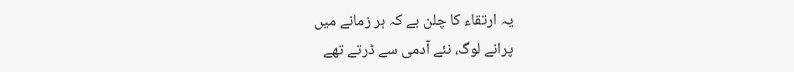یہ ارتقاء کا چلن ہے کہ ہر زمانے میں
پرانے لوگ، نئے آدمی سے ڈرتے تھے